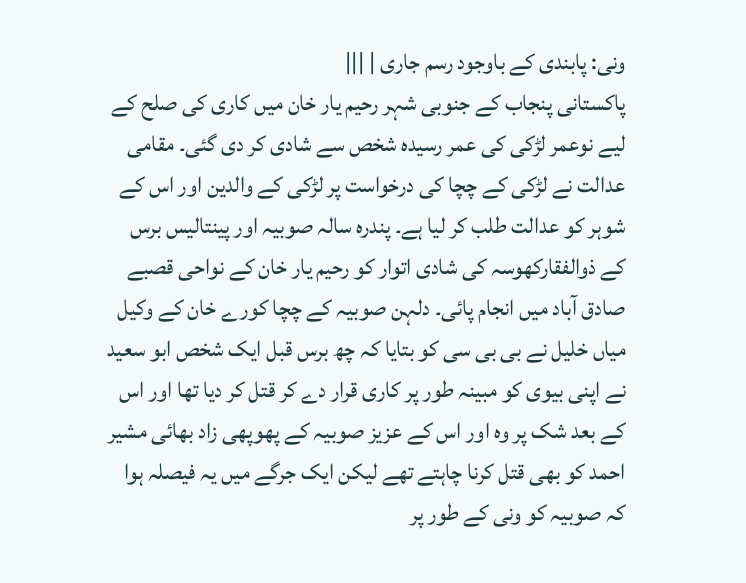ونی: پابندی کے باوجود رسم جاری | |||
پاکستانی پنجاب کے جنوبی شہر رحیم یار خان میں کاری کی صلح کے لیے نوعمر لڑکی کی عمر رسیدہ شخص سے شادی کر دی گئی۔ مقامی عدالت نے لڑکی کے چچا کی درخواست پر لڑکی کے والدین اور اس کے شوہر کو عدالت طلب کر لیا ہے۔ پندرہ سالہ صوبیہ اور پینتالیس برس کے ذوالفقارکھوسہ کی شادی اتوار کو رحیم یار خان کے نواحی قصبے صادق آباد میں انجام پائی۔ دلہن صوبیہ کے چچا کورے خان کے وکیل میاں خلیل نے بی بی سی کو بتایا کہ چھ برس قبل ایک شخص ابو سعید نے اپنی بیوی کو مبینہ طور پر کاری قرار دے کر قتل کر دیا تھا اور اس کے بعد شک پر وہ اور اس کے عزیز صوبیہ کے پھوپھی زاد بھائی مشیر احمد کو بھی قتل کرنا چاہتے تھے لیکن ایک جرگے میں یہ فیصلہ ہوا کہ صوبیہ کو ونی کے طور پر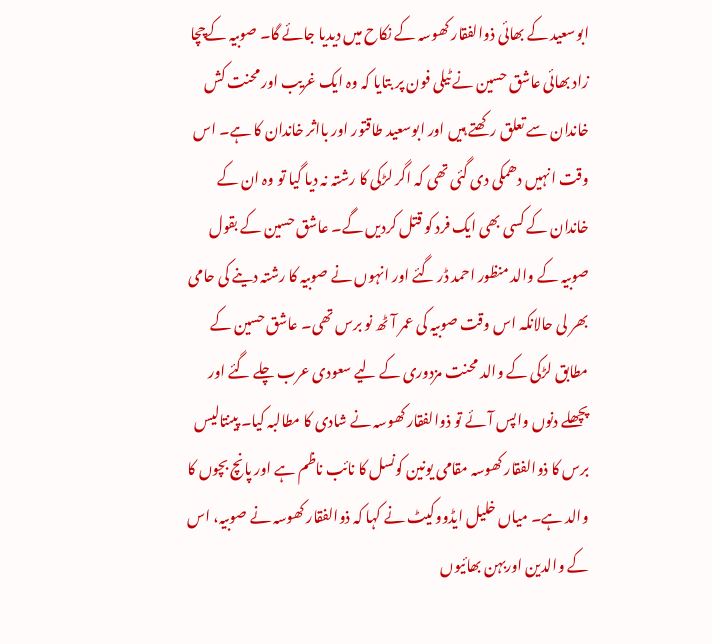ابوسعید کے بھائی ذوالفقار کھوسہ کے نکاح میں دیدیا جائے گا۔ صوبیہ کےچچا زاد بھائی عاشق حسین نے ٹیلی فون پر بتایا کہ وہ ایک غریب اور محنت کش خاندان سے تعلق رکھتے ہیں اور ابوسعید طاقتور اور بااثر خاندان کا ہے۔ اس وقت انہیں دھمکی دی گئی تھی کہ اگر لڑکی کا رشتہ نہ دیا گیا تو وہ ان کے خاندان کے کسی بھی ایک فرد کو قتل کردیں گے۔ عاشق حسین کے بقول صوبیہ کے والد منظور احمد ڈر گئے اور انہوں نے صوبیہ کا رشتہ دینے کی حامی بھر لی حالانکہ اس وقت صوبیہ کی عمر آٹھ نو برس تھی۔ عاشق حسین کے مطابق لڑکی کے والد محنت مزدوری کے لیے سعودی عرب چلے گئے اور پچھلے دنوں واپس آئے تو ذوالفقار کھوسہ نے شادی کا مطالبہ کیا۔ پینتالیس برس کا ذوالفقار کھوسہ مقامی یونین کونسل کا نائب ناظم ہے اور پانچ بچوں کا والد ہے۔ میاں خلیل ایڈووکیٹ نے کہا کہ ذوالفقار کھوسہ نے صوبیہ، اس کے والدین اوربہن بھائیوں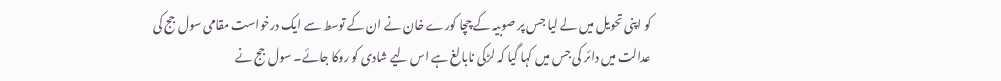کو اپنی تحویل میں لے لیا جس پر صوبیہ کے چچا کورے خان نے ان کے توسط سے ایک درخواست مقامی سول جج کی عدالت میں دائر کی جس میں کہا گیا کہ لڑکی نابالغ ہے اس لیے شادی کو روکا جائے۔ سول جج نے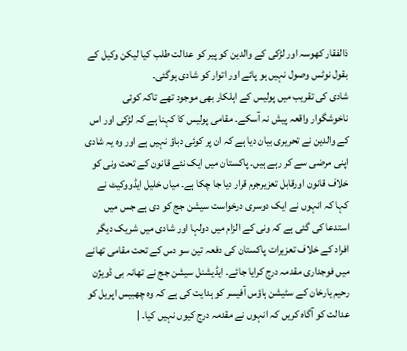ذالفقار کھوسہ اور لڑکی کے والدین کو پیر کو عدالت طلب کیا لیکن وکیل کے بقول نوٹس وصول نہیں ہو پائے اور اتوار کو شادی ہوگئی۔
شادی کی تقریب میں پولیس کے اہلکار بھی موجود تھے تاکہ کوئی ناخوشگوار واقعہ پیش نہ آسکے۔ مقامی پولیس کا کہنا ہے کہ لڑکی اور اس کے والدین نے تحریری بیان دیا ہے کہ ان پر کوئی دباؤ نہیں ہے اور وہ یہ شادی اپنی مرضی سے کر رہے ہیں۔ پاکستان میں ایک نئے قانون کے تحت ونی کو خلاف قانون اورقابل تعزیرجرم قرار دیا جا چکا ہے۔ میاں خلیل ایڈووکیٹ نے کہا کہ انہوں نے ایک دوسری درخواست سیشن جج کو دی ہے جس میں استدعا کی گئی ہے کہ ونی کے الزام میں دولہا اور شادی میں شریک دیگر افراد کے خلاف تعزیرات پاکستان کی دفعہ تین سو دس کے تحت مقامی تھانے میں فوجداری مقدمہ درج کرایا جائے۔ ایڈیشنل سیشن جج نے تھانہ بی ڈویژن رحیم یارخان کے سٹیشن ہاؤس آفیسر کو ہدایت کی ہے کہ وہ چھبیس اپریل کو عدالت کو آگاہ کریں کہ انہوں نے مقدمہ درج کیوں نہیں کیا۔ |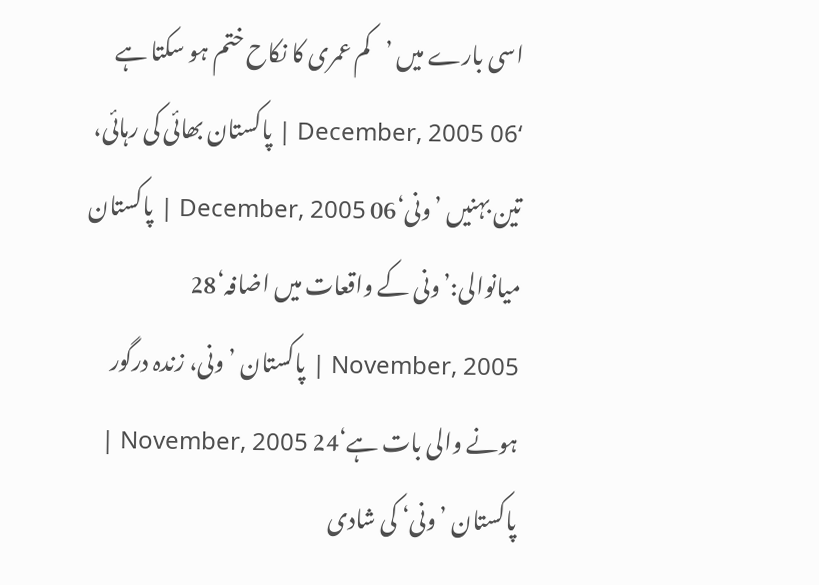اسی بارے میں ’کم عمری کا نکاح ختم ہو سکتا ہے ‘06 December, 2005 | پاکستان بھائی کی رہائی، تین بہنیں ’ونی‘06 December, 2005 | پاکستان میانوالی:’ونی کے واقعات میں اضافہ‘28 November, 2005 | پاکستان ’ونی، زندہ درگور ہونے والی بات ہے‘24 November, 2005 | پاکستان ’ونی‘ کی شادی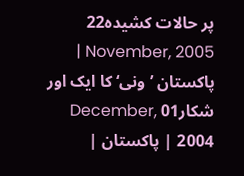پر حالات کشیدہ22 November, 2005 | پاکستان ’ونی‘ کا ایک اور شکار01 December, 2004 | پاکستان |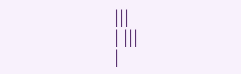|||
| |||
|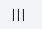|||